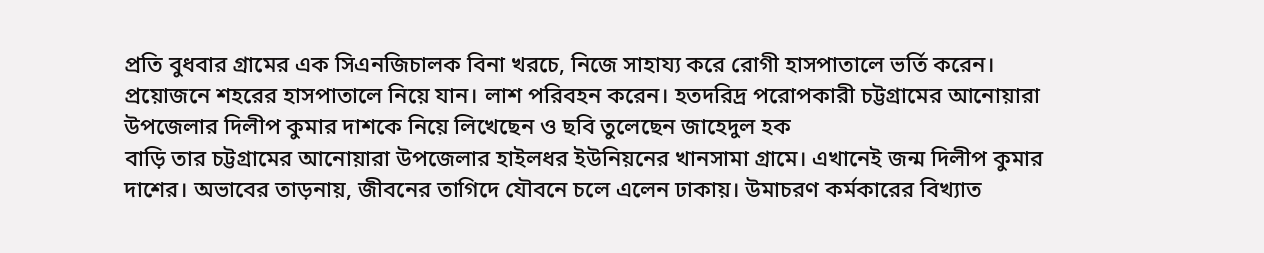প্রতি বুধবার গ্রামের এক সিএনজিচালক বিনা খরচে, নিজে সাহায্য করে রোগী হাসপাতালে ভর্তি করেন। প্রয়োজনে শহরের হাসপাতালে নিয়ে যান। লাশ পরিবহন করেন। হতদরিদ্র পরোপকারী চট্টগ্রামের আনোয়ারা উপজেলার দিলীপ কুমার দাশকে নিয়ে লিখেছেন ও ছবি তুলেছেন জাহেদুল হক
বাড়ি তার চট্টগ্রামের আনোয়ারা উপজেলার হাইলধর ইউনিয়নের খানসামা গ্রামে। এখানেই জন্ম দিলীপ কুমার দাশের। অভাবের তাড়নায়, জীবনের তাগিদে যৌবনে চলে এলেন ঢাকায়। উমাচরণ কর্মকারের বিখ্যাত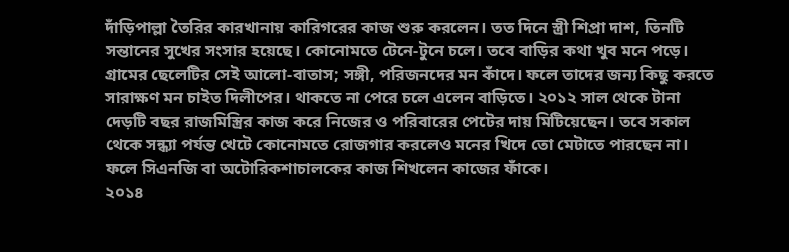দাঁড়িপাল্লা তৈরির কারখানায় কারিগরের কাজ শুরু করলেন। তত দিনে স্ত্রী শিপ্রা দাশ, তিনটি সন্তানের সুখের সংসার হয়েছে। কোনোমতে টেনে-টুনে চলে। তবে বাড়ির কথা খুব মনে পড়ে। গ্রামের ছেলেটির সেই আলো-বাতাস; সঙ্গী, পরিজনদের মন কাঁদে। ফলে তাদের জন্য কিছু করতে সারাক্ষণ মন চাইত দিলীপের। থাকতে না পেরে চলে এলেন বাড়িতে। ২০১২ সাল থেকে টানা দেড়টি বছর রাজমিস্ত্রির কাজ করে নিজের ও পরিবারের পেটের দায় মিটিয়েছেন। তবে সকাল থেকে সন্ধ্যা পর্যন্ত খেটে কোনোমতে রোজগার করলেও মনের খিদে তো মেটাতে পারছেন না। ফলে সিএনজি বা অটোরিকশাচালকের কাজ শিখলেন কাজের ফাঁকে।
২০১৪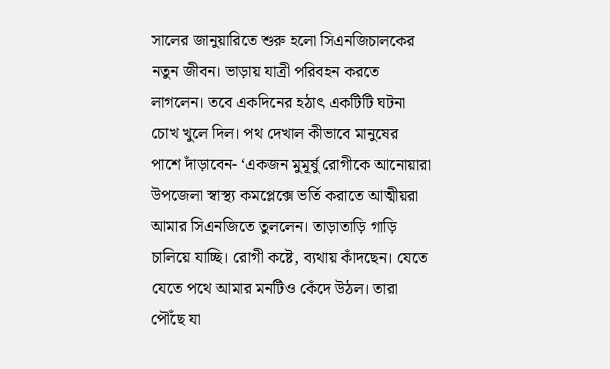সালের জানুয়ারিতে শুরু হলো সিএনজিচালকের নতুন জীবন। ভাড়ায় যাত্রী পরিবহন করতে লাগলেন। তবে একদিনের হঠাৎ একটিটি ঘটনা চোখ খুলে দিল। পথ দেখাল কীভাবে মানুষের পাশে দাঁড়াবেন- ‘একজন মুমূর্ষু রোগীকে আনোয়ারা উপজেলা স্বাস্থ্য কমপ্লেক্সে ভর্তি করাতে আত্মীয়রা আমার সিএনজিতে তুললেন। তাড়াতাড়ি গাড়ি চালিয়ে যাচ্ছি। রোগী কষ্টে, ব্যথায় কাঁদছেন। যেতে যেতে পথে আমার মনটিও কেঁদে উঠল। তারা পৌঁছে যা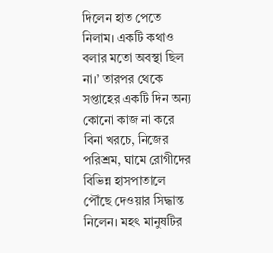দিলেন হাত পেতে নিলাম। একটি কথাও বলার মতো অবস্থা ছিল না।’ তারপর থেকে সপ্তাহের একটি দিন অন্য কোনো কাজ না করে বিনা খরচে, নিজের পরিশ্রম, ঘামে রোগীদের বিভিন্ন হাসপাতালে পৌঁছে দেওয়ার সিদ্ধান্ত নিলেন। মহৎ মানুষটির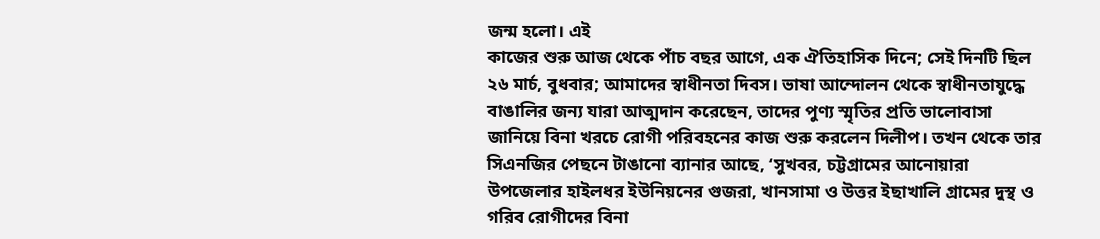জন্ম হলো। এই
কাজের শুরু আজ থেকে পাঁচ বছর আগে, এক ঐতিহাসিক দিনে; সেই দিনটি ছিল ২৬ মার্চ, বুধবার; আমাদের স্বাধীনতা দিবস। ভাষা আন্দোলন থেকে স্বাধীনতাযুদ্ধে বাঙালির জন্য যারা আত্মদান করেছেন, তাদের পুণ্য স্মৃতির প্রতি ভালোবাসা জানিয়ে বিনা খরচে রোগী পরিবহনের কাজ শুরু করলেন দিলীপ। তখন থেকে তার সিএনজির পেছনে টাঙানো ব্যানার আছে, ‘সুখবর, চট্টগ্রামের আনোয়ারা উপজেলার হাইলধর ইউনিয়নের গুজরা, খানসামা ও উত্তর ইছাখালি গ্রামের দুস্থ ও গরিব রোগীদের বিনা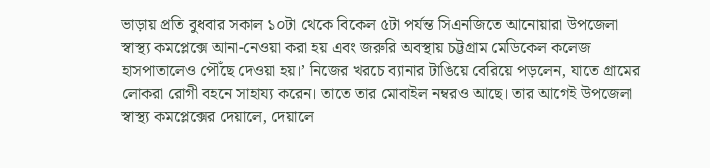ভাড়ায় প্রতি বুধবার সকাল ১০টা থেকে বিকেল ৫টা পর্যন্ত সিএনজিতে আনোয়ারা উপজেলা স্বাস্থ্য কমপ্লেক্সে আনা-নেওয়া করা হয় এবং জরুরি অবস্থায় চট্টগ্রাম মেডিকেল কলেজ হাসপাতালেও পৌঁছে দেওয়া হয়।’ নিজের খরচে ব্যানার টাঙিয়ে বেরিয়ে পড়লেন, যাতে গ্রামের লোকরা রোগী বহনে সাহায্য করেন। তাতে তার মোবাইল নম্বরও আছে। তার আগেই উপজেলা স্বাস্থ্য কমপ্লেক্সের দেয়ালে, দেয়ালে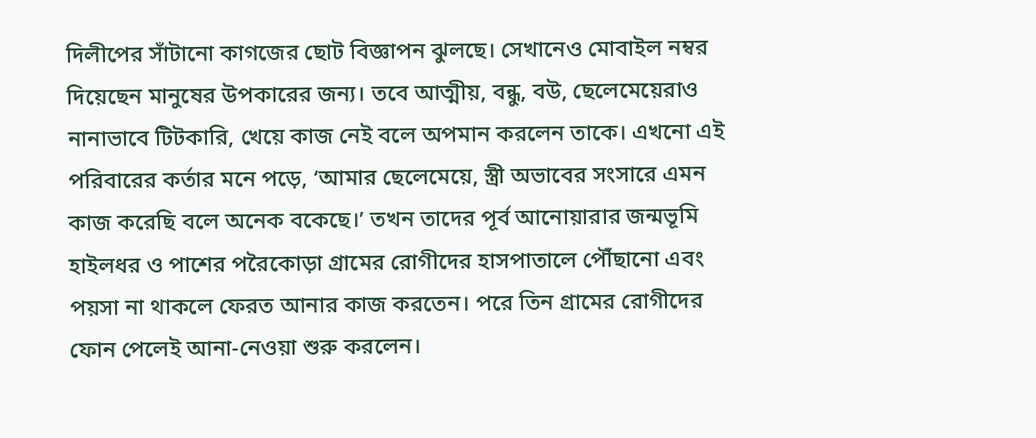দিলীপের সাঁটানো কাগজের ছোট বিজ্ঞাপন ঝুলছে। সেখানেও মোবাইল নম্বর দিয়েছেন মানুষের উপকারের জন্য। তবে আত্মীয়, বন্ধু, বউ, ছেলেমেয়েরাও নানাভাবে টিটকারি, খেয়ে কাজ নেই বলে অপমান করলেন তাকে। এখনো এই পরিবারের কর্তার মনে পড়ে, ‘আমার ছেলেমেয়ে, স্ত্রী অভাবের সংসারে এমন কাজ করেছি বলে অনেক বকেছে।’ তখন তাদের পূর্ব আনোয়ারার জন্মভূমি হাইলধর ও পাশের পরৈকোড়া গ্রামের রোগীদের হাসপাতালে পৌঁছানো এবং পয়সা না থাকলে ফেরত আনার কাজ করতেন। পরে তিন গ্রামের রোগীদের ফোন পেলেই আনা-নেওয়া শুরু করলেন।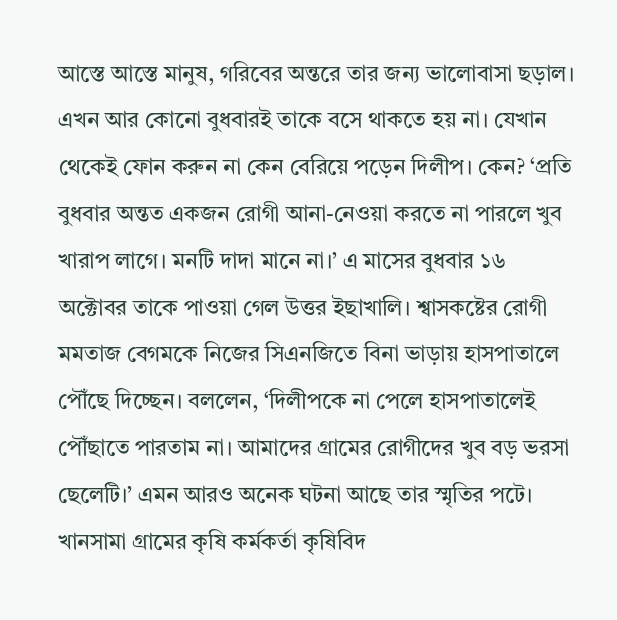আস্তে আস্তে মানুষ, গরিবের অন্তরে তার জন্য ভালোবাসা ছড়াল। এখন আর কোনো বুধবারই তাকে বসে থাকতে হয় না। যেখান থেকেই ফোন করুন না কেন বেরিয়ে পড়েন দিলীপ। কেন? ‘প্রতি বুধবার অন্তত একজন রোগী আনা-নেওয়া করতে না পারলে খুব খারাপ লাগে। মনটি দাদা মানে না।’ এ মাসের বুধবার ১৬ অক্টোবর তাকে পাওয়া গেল উত্তর ইছাখালি। শ্বাসকষ্টের রোগী মমতাজ বেগমকে নিজের সিএনজিতে বিনা ভাড়ায় হাসপাতালে পৌঁছে দিচ্ছেন। বললেন, ‘দিলীপকে না পেলে হাসপাতালেই পৌঁছাতে পারতাম না। আমাদের গ্রামের রোগীদের খুব বড় ভরসা ছেলেটি।’ এমন আরও অনেক ঘটনা আছে তার স্মৃতির পটে। খানসামা গ্রামের কৃষি কর্মকর্তা কৃষিবিদ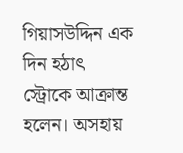গিয়াসউদ্দিন এক দিন হঠাৎ স্ট্রোকে আক্রান্ত হলেন। অসহায়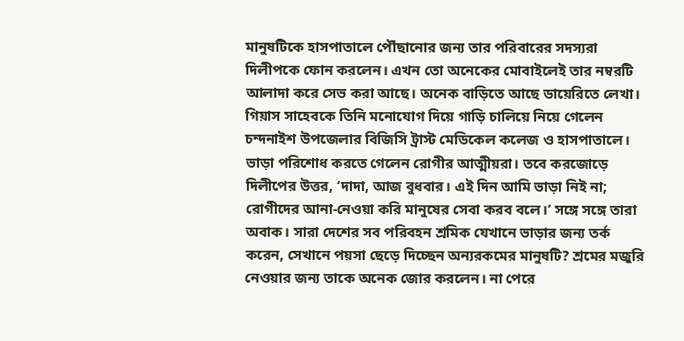মানুষটিকে হাসপাতালে পৌঁছানোর জন্য তার পরিবারের সদস্যরা দিলীপকে ফোন করলেন। এখন তো অনেকের মোবাইলেই তার নম্বরটি আলাদা করে সেভ করা আছে। অনেক বাড়িতে আছে ডায়েরিতে লেখা। গিয়াস সাহেবকে তিনি মনোযোগ দিয়ে গাড়ি চালিয়ে নিয়ে গেলেন চন্দনাইশ উপজেলার বিজিসি ট্রাস্ট মেডিকেল কলেজ ও হাসপাতালে। ভাড়া পরিশোধ করতে গেলেন রোগীর আত্মীয়রা। তবে করজোড়ে দিলীপের উত্তর, ‘দাদা, আজ বুধবার। এই দিন আমি ভাড়া নিই না; রোগীদের আনা-নেওয়া করি মানুষের সেবা করব বলে।’ সঙ্গে সঙ্গে তারা অবাক। সারা দেশের সব পরিবহন শ্রমিক যেখানে ভাড়ার জন্য তর্ক করেন, সেখানে পয়সা ছেড়ে দিচ্ছেন অন্যরকমের মানুষটি? শ্রমের মজুরি নেওয়ার জন্য তাকে অনেক জোর করলেন। না পেরে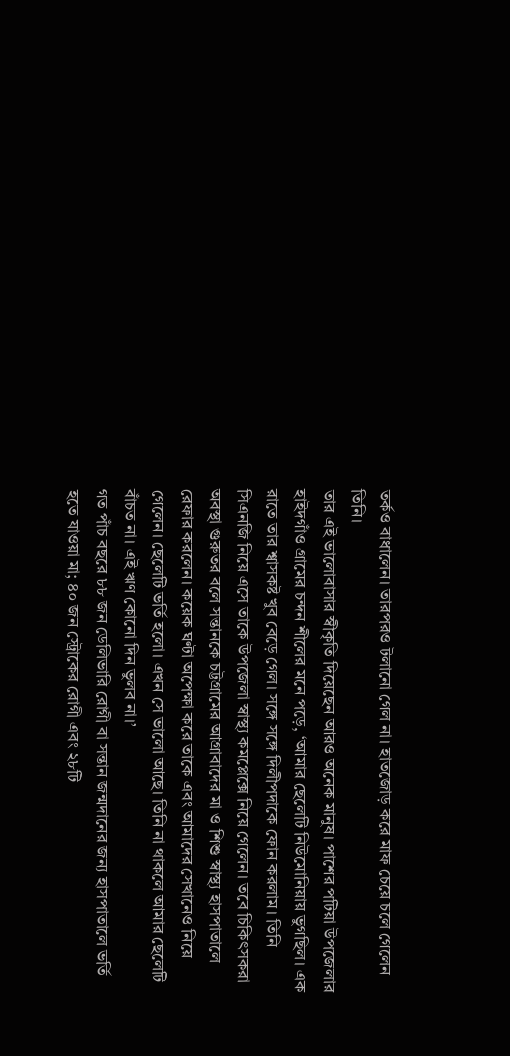তর্কও বাধালেন। তারপরও টলানো গেল না। হাতজোড় করে মাফ চেয়ে চলে গেলেন তিনি।
তার এই ভালোবাসার স্বীকৃতি দিয়েছেন আরও অনেক মানুষ। পাশের পটিয়া উপজেলার হাইদগাঁও গ্রামের চন্দন শীলের মনে পড়ে, ‘আমার ছেলেটি নিউমোনিয়ায় ভুগছিল। এক রাতে তার শ্বাসকষ্ট খুব বেড়ে গেল। সঙ্গে সঙ্গে দিলীপদাকে ফোন করলাম। তিনি সিএনজি নিয়ে এসে তাকে উপজেলা স্বাস্থ্য কমপ্লেক্সে নিয়ে গেলেন। তবে চিকিৎসকরা অবস্থা গুরুতর বলে সন্তানকে চট্টগ্রামের আগ্রাবাদের মা ও শিশু স্বাস্থ্য হাসপাতালে রেফার করলেন। কয়েক ঘণ্টা অপেক্ষা করে তাকে এবং আমাদের সেখানেও নিয়ে গেলেন। ছেলেটি ভর্তি হলো। এখন সে ভালো আছে। তিনি না থাকলে আমার ছেলেটি বাঁচত না। এই ঋণ কোনো দিন ভুলব না।’
গত পাঁচ বছরে ৮৮ জন ডেলিভারি রোগী বা সন্তান জন্মদানের জন্য হাসপাতালে ভর্তি হতে যাওয়া মা; ৪০ জন স্ট্রোকের রোগী এবং ২৮টি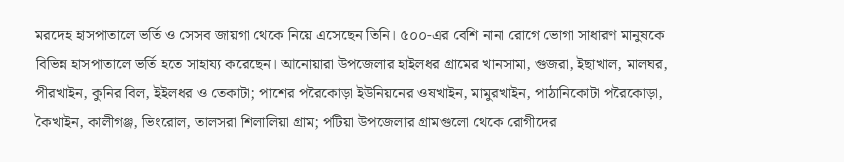মরদেহ হাসপাতালে ভর্তি ও সেসব জায়গা থেকে নিয়ে এসেছেন তিনি। ৫০০-এর বেশি নানা রোগে ভোগা সাধারণ মানুষকে বিভিন্ন হাসপাতালে ভর্তি হতে সাহায্য করেছেন। আনোয়ারা উপজেলার হাইলধর গ্রামের খানসামা, গুজরা, ইছাখাল, মালঘর, পীরখাইন, কুনির বিল, ইইলধর ও তেকাটা; পাশের পরৈকোড়া ইউনিয়নের ওষখাইন, মামুরখাইন, পাঠানিকোটা পরৈকোড়া, কৈখাইন, কালীগঞ্জ, ভিংরোল, তালসরা শিলালিয়া গ্রাম; পটিয়া উপজেলার গ্রামগুলো থেকে রোগীদের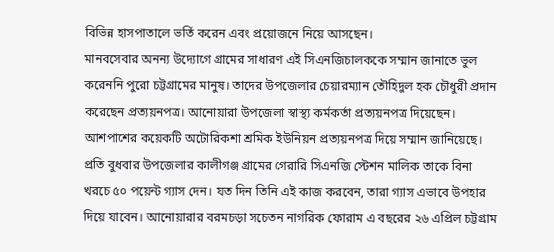বিভিন্ন হাসপাতালে ভর্তি করেন এবং প্রয়োজনে নিয়ে আসছেন।
মানবসেবার অনন্য উদ্যোগে গ্রামের সাধারণ এই সিএনজিচালককে সম্মান জানাতে ভুল করেননি পুরো চট্টগ্রামের মানুষ। তাদের উপজেলার চেয়ারম্যান তৌহিদুল হক চৌধুরী প্রদান করেছেন প্রত্যয়নপত্র। আনোয়ারা উপজেলা স্বাস্থ্য কর্মকর্তা প্রত্যয়নপত্র দিয়েছেন। আশপাশের কয়েকটি অটোরিকশা শ্রমিক ইউনিয়ন প্রত্যয়নপত্র দিয়ে সম্মান জানিয়েছে। প্রতি বুধবার উপজেলার কালীগঞ্জ গ্রামের গেরারি সিএনজি স্টেশন মালিক তাকে বিনা খরচে ৫০ পয়েন্ট গ্যাস দেন। যত দিন তিনি এই কাজ করবেন, তারা গ্যাস এভাবে উপহার দিয়ে যাবেন। আনোয়ারার বরমচড়া সচেতন নাগরিক ফোরাম এ বছরের ২৬ এপ্রিল চট্টগ্রাম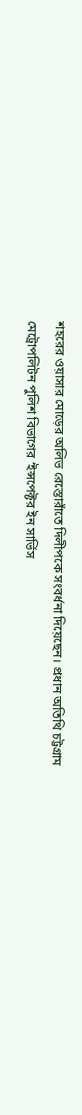শহরের ওয়াসার মোড়ের অলিভ রেস্তোরাঁতে দিলীপকে সংবর্ধনা দিয়েছেন। প্রধান অতিথি চট্টগ্রাম মেট্রোপলিটন পুলিশ বিভাগের ‘ইন্সপেক্টর ইন সার্ভিস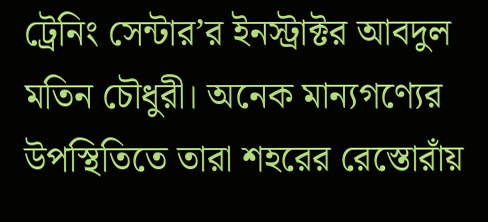ট্রেনিং সেন্টার’র ইনস্ট্রাক্টর আবদুল মতিন চৌধুরী। অনেক মান্যগণ্যের উপস্থিতিতে তারা শহরের রেস্তোরাঁয়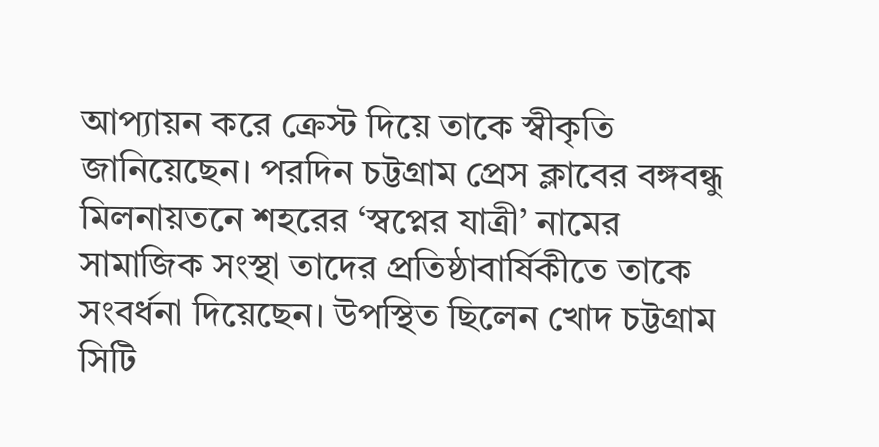আপ্যায়ন করে ক্রেস্ট দিয়ে তাকে স্বীকৃতি জানিয়েছেন। পরদিন চট্টগ্রাম প্রেস ক্লাবের বঙ্গবন্ধু মিলনায়তনে শহরের ‘স্বপ্নের যাত্রী’ নামের সামাজিক সংস্থা তাদের প্রতিষ্ঠাবার্ষিকীতে তাকে সংবর্ধনা দিয়েছেন। উপস্থিত ছিলেন খোদ চট্টগ্রাম সিটি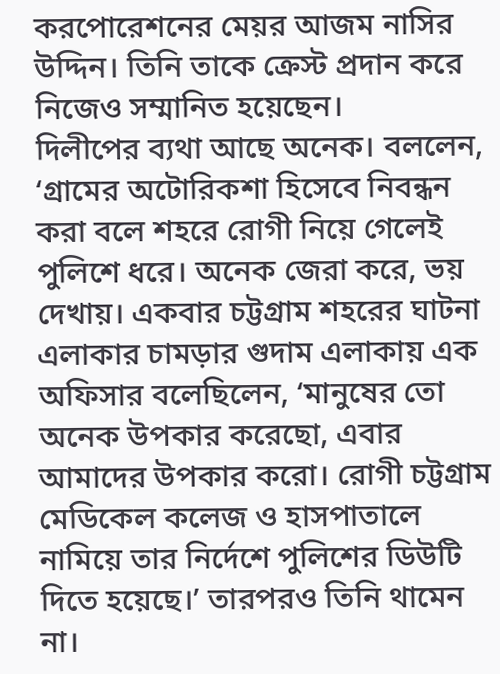করপোরেশনের মেয়র আজম নাসির উদ্দিন। তিনি তাকে ক্রেস্ট প্রদান করে নিজেও সম্মানিত হয়েছেন।
দিলীপের ব্যথা আছে অনেক। বললেন, ‘গ্রামের অটোরিকশা হিসেবে নিবন্ধন করা বলে শহরে রোগী নিয়ে গেলেই পুলিশে ধরে। অনেক জেরা করে, ভয় দেখায়। একবার চট্টগ্রাম শহরের ঘাটনা এলাকার চামড়ার গুদাম এলাকায় এক অফিসার বলেছিলেন, ‘মানুষের তো অনেক উপকার করেছো, এবার আমাদের উপকার করো। রোগী চট্টগ্রাম মেডিকেল কলেজ ও হাসপাতালে নামিয়ে তার নির্দেশে পুলিশের ডিউটি দিতে হয়েছে।’ তারপরও তিনি থামেন না।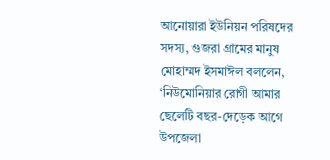আনোয়ারা ইউনিয়ন পরিষদের সদস্য, গুজরা গ্রামের মানুষ মোহাম্মদ ইসমাঈল বললেন, ‘নিউমোনিয়ার রোগী আমার ছেলেটি বছর-দেড়েক আগে উপজেলা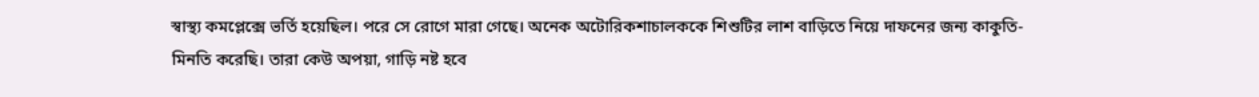স্বাস্থ্য কমপ্লেক্সে ভর্তি হয়েছিল। পরে সে রোগে মারা গেছে। অনেক অটোরিকশাচালককে শিশুটির লাশ বাড়িতে নিয়ে দাফনের জন্য কাকুতি-মিনতি করেছি। তারা কেউ অপয়া, গাড়ি নষ্ট হবে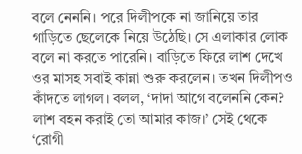বলে নেননি। পরে দিলীপকে না জানিয়ে তার গাড়িতে ছেলেকে নিয়ে উঠেছি। সে এলাকার লোক বলে না করতে পারেনি। বাড়িতে ফিরে লাশ দেখে ওর মাসহ সবাই কান্না শুরু করলেন। তখন দিলীপও কাঁদতে লাগল। বলল, ‘দাদা আগে বলেননি কেন? লাশ বহন করাই তো আমার কাজ।’ সেই থেকে ‘রোগী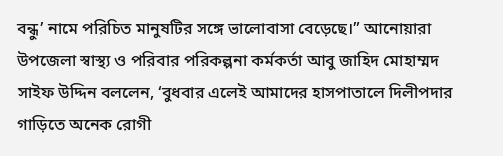বন্ধু’ নামে পরিচিত মানুষটির সঙ্গে ভালোবাসা বেড়েছে।” আনোয়ারা উপজেলা স্বাস্থ্য ও পরিবার পরিকল্পনা কর্মকর্তা আবু জাহিদ মোহাম্মদ সাইফ উদ্দিন বললেন, ‘বুধবার এলেই আমাদের হাসপাতালে দিলীপদার গাড়িতে অনেক রোগী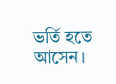ভর্তি হতে আসেন।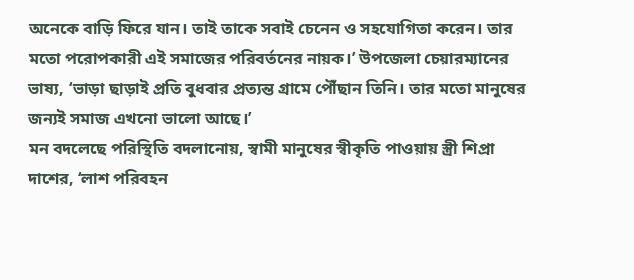অনেকে বাড়ি ফিরে যান। তাই তাকে সবাই চেনেন ও সহযোগিতা করেন। তার মতো পরোপকারী এই সমাজের পরিবর্তনের নায়ক।’ উপজেলা চেয়ারম্যানের ভাষ্য, ‘ভাড়া ছাড়াই প্রতি বুধবার প্রত্যন্ত গ্রামে পৌঁছান তিনি। তার মতো মানুষের জন্যই সমাজ এখনো ভালো আছে।’
মন বদলেছে পরিস্থিতি বদলানোয়, স্বামী মানুষের স্বীকৃতি পাওয়ায় স্ত্রী শিপ্রা দাশের, ‘লাশ পরিবহন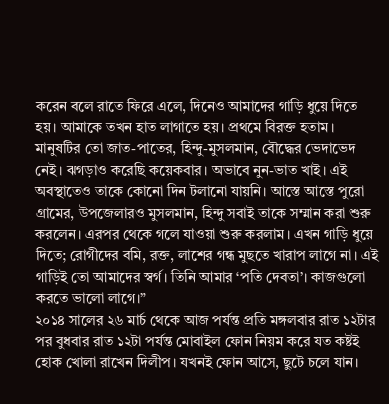করেন বলে রাতে ফিরে এলে, দিনেও আমাদের গাড়ি ধুয়ে দিতে হয়। আমাকে তখন হাত লাগাতে হয়। প্রথমে বিরক্ত হতাম। মানুষটির তো জাত-পাতের, হিন্দু-মুসলমান, বৌদ্ধের ভেদাভেদ নেই। ঝগড়াও করেছি কয়েকবার। অভাবে নুন-ভাত খাই। এই অবস্থাতেও তাকে কোনো দিন টলানো যায়নি। আস্তে আস্তে পুরো গ্রামের, উপজেলারও মুসলমান, হিন্দু সবাই তাকে সম্মান করা শুরু করলেন। এরপর থেকে গলে যাওয়া শুরু করলাম। এখন গাড়ি ধুয়ে দিতে; রোগীদের বমি, রক্ত, লাশের গন্ধ মুছতে খারাপ লাগে না। এই গাড়িই তো আমাদের স্বর্গ। তিনি আমার ‘পতি দেবতা’। কাজগুলো করতে ভালো লাগে।”
২০১৪ সালের ২৬ মার্চ থেকে আজ পর্যন্ত প্রতি মঙ্গলবার রাত ১২টার পর বুধবার রাত ১২টা পর্যন্ত মোবাইল ফোন নিয়ম করে যত কষ্টই হোক খোলা রাখেন দিলীপ। যখনই ফোন আসে, ছুটে চলে যান।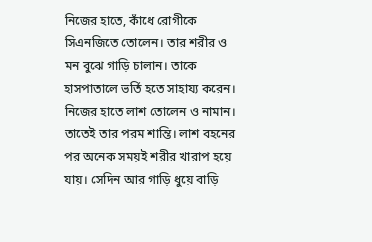নিজের হাতে, কাঁধে রোগীকে সিএনজিতে তোলেন। তার শরীর ও মন বুঝে গাড়ি চালান। তাকে হাসপাতালে ভর্তি হতে সাহায্য করেন। নিজের হাতে লাশ তোলেন ও নামান। তাতেই তার পরম শান্তি। লাশ বহনের পর অনেক সময়ই শরীর খারাপ হয়ে যায়। সেদিন আর গাড়ি ধুয়ে বাড়ি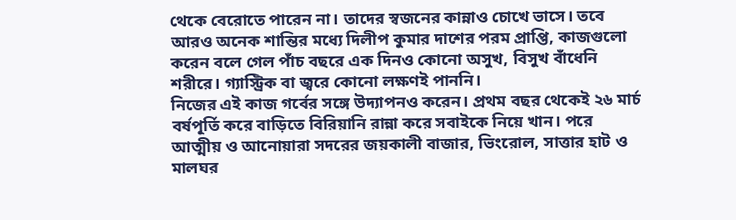থেকে বেরোতে পারেন না। তাদের স্বজনের কান্নাও চোখে ভাসে। তবে আরও অনেক শান্তির মধ্যে দিলীপ কুমার দাশের পরম প্রাপ্তি, কাজগুলো করেন বলে গেল পাঁচ বছরে এক দিনও কোনো অসুখ, বিসুখ বাঁধেনি শরীরে। গ্যাস্ট্রিক বা জ্বরে কোনো লক্ষণই পাননি।
নিজের এই কাজ গর্বের সঙ্গে উদ্যাপনও করেন। প্রথম বছর থেকেই ২৬ মার্চ বর্ষপূর্তি করে বাড়িতে বিরিয়ানি রান্না করে সবাইকে নিয়ে খান। পরে আত্মীয় ও আনোয়ারা সদরের জয়কালী বাজার, ভিংরোল, সাত্তার হাট ও মালঘর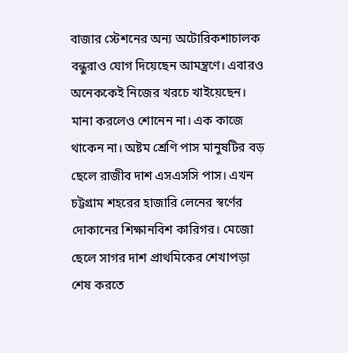বাজার স্টেশনের অন্য অটোরিকশাচালক বন্ধুরাও যোগ দিয়েছেন আমন্ত্রণে। এবারও অনেককেই নিজের খরচে খাইয়েছেন। মানা করলেও শোনেন না। এক কাজে থাকেন না। অষ্টম শ্রেণি পাস মানুষটির বড় ছেলে রাজীব দাশ এসএসসি পাস। এখন চট্টগ্রাম শহরের হাজারি লেনের স্বর্ণের দোকানের শিক্ষানবিশ কারিগর। মেজো ছেলে সাগর দাশ প্রাথমিকের শেখাপড়া শেষ করতে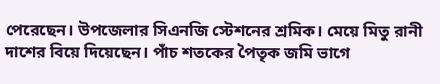পেরেছেন। উপজেলার সিএনজি স্টেশনের শ্রমিক। মেয়ে মিতু রানী দাশের বিয়ে দিয়েছেন। পাঁচ শতকের পৈতৃক জমি ভাগে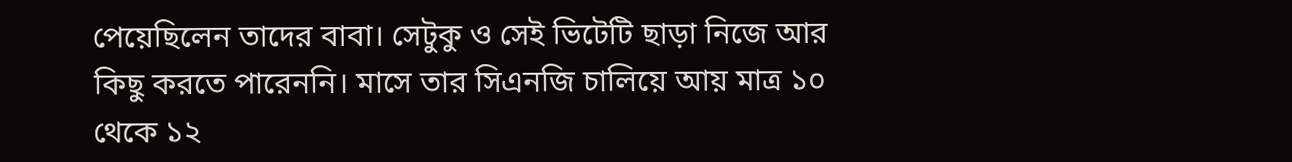পেয়েছিলেন তাদের বাবা। সেটুকু ও সেই ভিটেটি ছাড়া নিজে আর কিছু করতে পারেননি। মাসে তার সিএনজি চালিয়ে আয় মাত্র ১০ থেকে ১২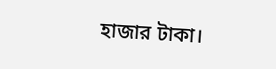হাজার টাকা।